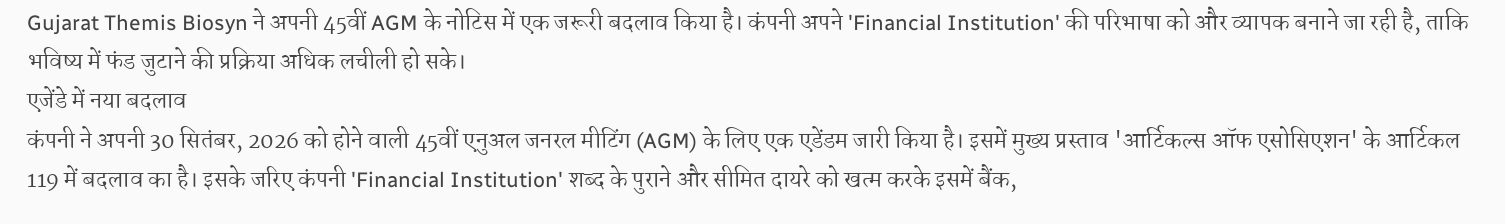Gujarat Themis Biosyn ने अपनी 45वीं AGM के नोटिस में एक जरूरी बदलाव किया है। कंपनी अपने 'Financial Institution' की परिभाषा को और व्यापक बनाने जा रही है, ताकि भविष्य में फंड जुटाने की प्रक्रिया अधिक लचीली हो सके।
एजेंडे में नया बदलाव
कंपनी ने अपनी 30 सितंबर, 2026 को होने वाली 45वीं एनुअल जनरल मीटिंग (AGM) के लिए एक एडेंडम जारी किया है। इसमें मुख्य प्रस्ताव 'आर्टिकल्स ऑफ एसोसिएशन' के आर्टिकल 119 में बदलाव का है। इसके जरिए कंपनी 'Financial Institution' शब्द के पुराने और सीमित दायरे को खत्म करके इसमें बैंक,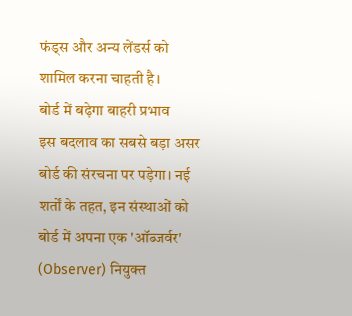फंड्स और अन्य लेंडर्स को शामिल करना चाहती है।
बोर्ड में बढ़ेगा बाहरी प्रभाव
इस बदलाव का सबसे बड़ा असर बोर्ड की संरचना पर पड़ेगा। नई शर्तों के तहत, इन संस्थाओं को बोर्ड में अपना एक 'ऑब्जर्वर' (Observer) नियुक्त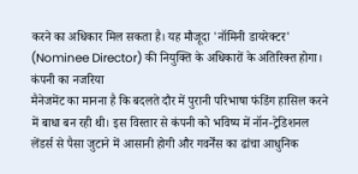करने का अधिकार मिल सकता है। यह मौजूदा 'नॉमिनी डायरेक्टर' (Nominee Director) की नियुक्ति के अधिकारों के अतिरिक्त होगा।
कंपनी का नजरिया
मैनेजमेंट का मानना है कि बदलते दौर में पुरानी परिभाषा फंडिंग हासिल करने में बाधा बन रही थी। इस विस्तार से कंपनी को भविष्य में नॉन-ट्रेडिशनल लेंडर्स से पैसा जुटाने में आसानी होगी और गवर्नेंस का ढांचा आधुनिक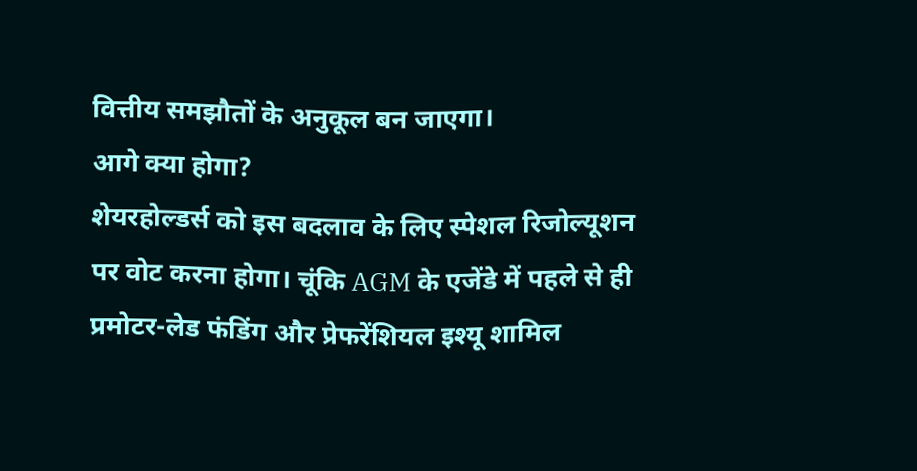वित्तीय समझौतों के अनुकूल बन जाएगा।
आगे क्या होगा?
शेयरहोल्डर्स को इस बदलाव के लिए स्पेशल रिजोल्यूशन पर वोट करना होगा। चूंकि AGM के एजेंडे में पहले से ही प्रमोटर-लेड फंडिंग और प्रेफरेंशियल इश्यू शामिल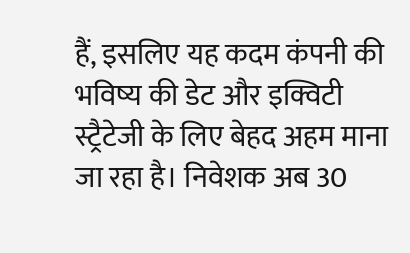हैं, इसलिए यह कदम कंपनी की भविष्य की डेट और इक्विटी स्ट्रैटेजी के लिए बेहद अहम माना जा रहा है। निवेशक अब 30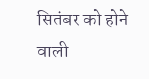सितंबर को होने वाली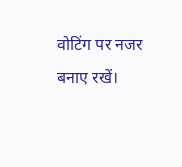वोटिंग पर नजर बनाए रखें।